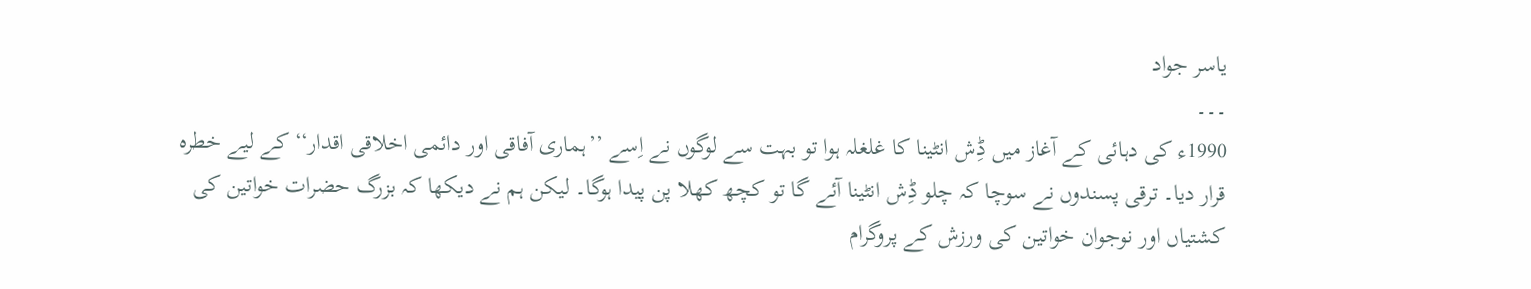یاسر جواد
۔۔۔
1990ء کی دہائی کے آغاز میں ڈِش انٹینا کا غلغلہ ہوا تو بہت سے لوگوں نے اِسے ’’ہماری آفاقی اور دائمی اخلاقی اقدار‘‘ کے لیے خطرہ قرار دیا۔ ترقی پسندوں نے سوچا کہ چلو ڈِش انٹینا آئے گا تو کچھ کھلا پن پیدا ہوگا۔ لیکن ہم نے دیکھا کہ بزرگ حضرات خواتین کی کشتیاں اور نوجوان خواتین کی ورزش کے پروگرام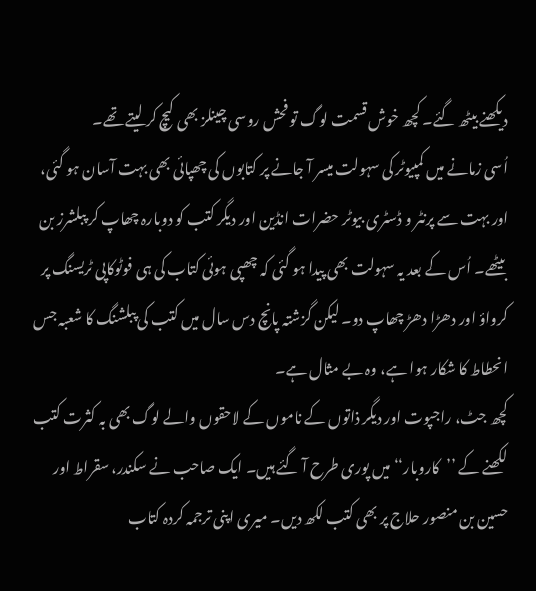دیکھنے بیٹھ گئے۔ کچھ خوش قسمت لوگ تو فحش روسی چینلز بھی کیچ کر لیتے تھے۔
اُسی زمانے میں کمپیوٹر کی سہولت میسر آ جانے پر کتابوں کی چھپائی بھی بہت آسان ہو گئی، اور بہت سے پرنٹر و ڈسٹری بیوٹر حضرات انڈین اور دیگر کتب کو دوبارہ چھاپ کر پبلشرز بن بیٹھے۔ اُس کے بعد یہ سہولت بھی پیدا ہو گئی کہ چھپی ہوئی کتاب کی ہی فوٹوکاپی ٹریسنگ پر کرواؤ اور دھڑا دھڑ چھاپ دو۔ لیکن گزشتہ پانچ دس سال میں کتب کی پبلشنگ کا شعبہ جس انحطاط کا شکار ہوا ہے، وہ بے مثال ہے۔
کچھ جٹ، راجپوت اور دیگر ذاتوں کے ناموں کے لاحقوں والے لوگ بھی بہ کثرت کتب لکھنے کے ’’کاروبار‘‘ میں پوری طرح آ گئے ہیں۔ ایک صاحب نے سکندر، سقراط اور حسین بن منصور حلاج پر بھی کتب لکھ دیں۔ میری اپنی ترجمہ کردہ کتاب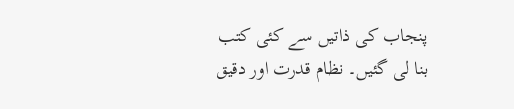پنجاب کی ذاتیں سے کئی کتب بنا لی گئیں۔ نظام قدرت اور دقیق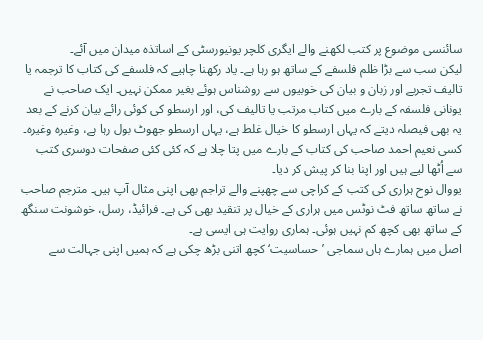سائنسی موضوع پر کتب لکھنے والے ایگری کلچر یونیورسٹی کے اساتذہ میدان میں آئے۔
لیکن سب سے بڑا ظلم فلسفے کے ساتھ ہو رہا ہے۔ یاد رکھنا چاہیے کہ فلسفے کی کتاب کا ترجمہ یا تالیف تجربے اور زبان و بیان کی خوبیوں سے روشناس ہوئے بغیر ممکن نہیں۔ ایک صاحب نے یونانی فلسفہ کے بارے میں کتاب مرتب یا تالیف کی، اور ارسطو کی کوئی رائے بیان کرنے کے بعد یہ بھی فیصلہ دیتے کہ یہاں ارسطو کا خیال غلط ہے، یہاں ارسطو جھوٹ بول رہا ہے، وغیرہ وغیرہ۔ کسی نعیم احمد صاحب کی کتاب کے بارے میں پتا چلا ہے کہ کئی کئی صفحات دوسری کتب سے اُٹھا لیے ہیں اور اپنا بنا کر پیش کر دیا۔
یووال نوح ہراری کی کتب کے کراچی سے چھپنے والے تراجم بھی اپنی مثال آپ ہیں۔ مترجم صاحب نے ساتھ ساتھ فٹ نوٹس میں ہراری کے خیال پر تنقید بھی کی ہے۔ فرائیڈ، رسل، خوشونت سنگھ کے ساتھ بھی کچھ کم نہیں ہوئی۔ ہماری روایت ہی ایسی ہے۔
اصل میں ہمارے ہاں سماجی ’حساسیت‘ کچھ اتنی بڑھ چکی ہے کہ ہمیں اپنی جہالت سے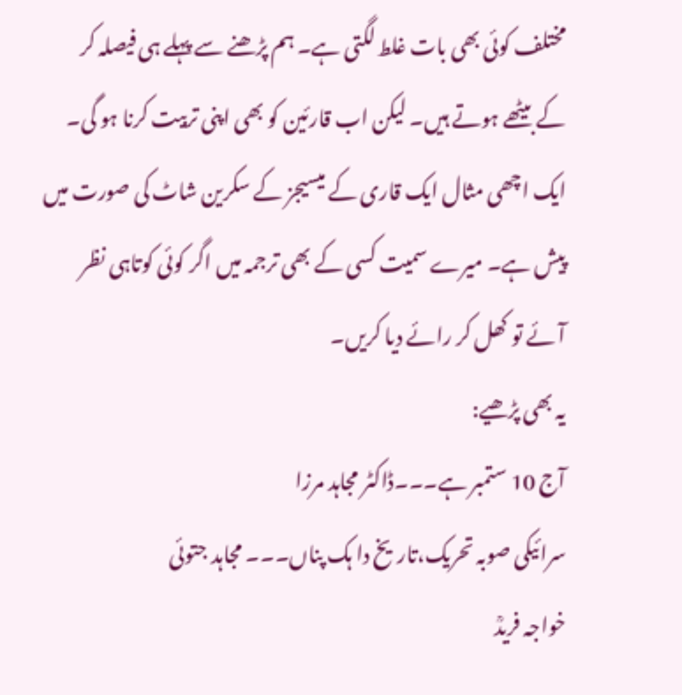مختلف کوئی بھی بات غلط لگتی ہے۔ ہم پڑھنے سے پہلے ہی فیصلہ کر کے بیٹھے ہوتے ہیں۔ لیکن اب قارئین کو بھی اپنی تربیت کرنا ہو گی۔ ایک اچھی مثال ایک قاری کے میسیجز کے سکرین شاٹ کی صورت میں پیش ہے۔ میرے سمیت کسی کے بھی ترجمہ میں اگر کوئی کوتاہی نظر آئے تو کھل کر رائے دیا کریں۔
یہ بھی پڑھیے:
آج 10 ستمبر ہے۔۔۔ڈاکٹر مجاہد مرزا
سرائیکی صوبہ تحریک،تاریخ دا ہک پناں۔۔۔ مجاہد جتوئی
خواجہ فریدؒ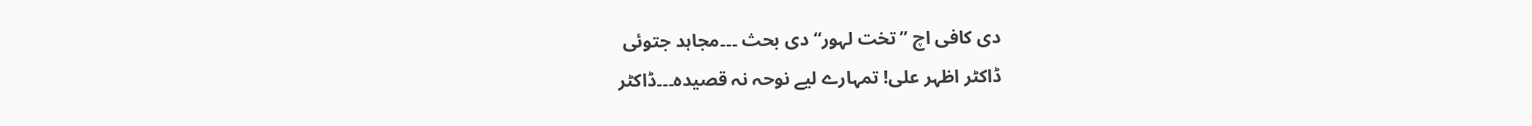دی کافی اچ ’’تخت لہور‘‘ دی بحث ۔۔۔مجاہد جتوئی
ڈاکٹر اظہر علی! تمہارے لیے نوحہ نہ قصیدہ۔۔۔ڈاکٹر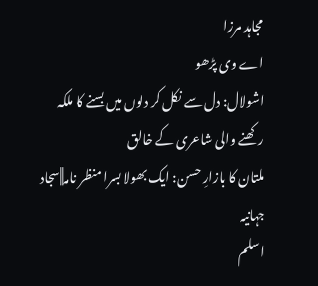مجاہد مرزا
اے وی پڑھو
اشولال: دل سے نکل کر دلوں میں بسنے کا ملکہ رکھنے والی شاعری کے خالق
ملتان کا بازارِ حسن: ایک بھولا بسرا منظر نامہ||سجاد جہانیہ
اسلم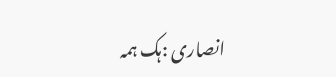انصاری :ہک ہمہ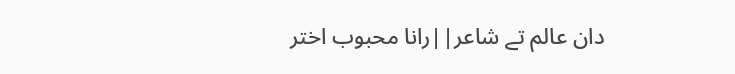دان عالم تے شاعر||رانا محبوب اختر